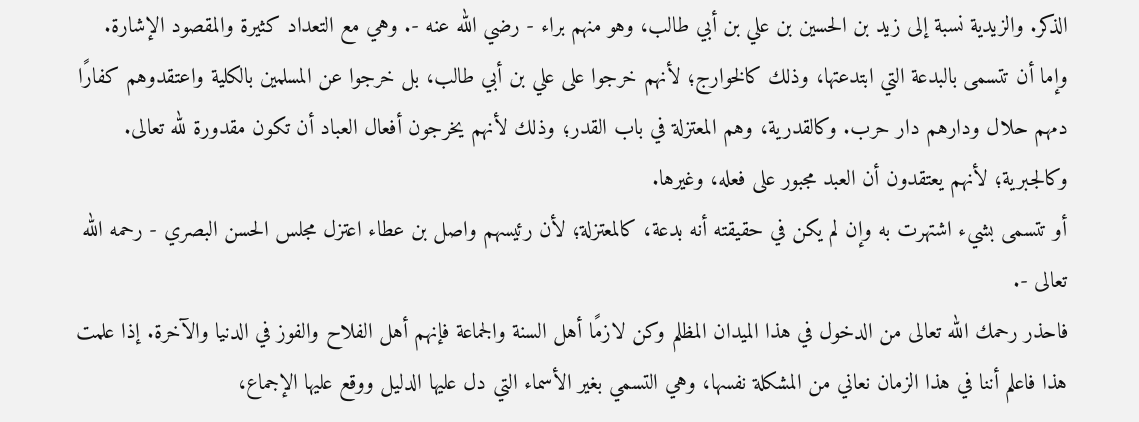الذكر. والزيدية نسبة إلى زيد بن الحسين بن علي بن أبي طالب، وهو منهم براء - رضي الله عنه -. وهي مع التعداد كثيرة والمقصود الإشارة.
وإما أن تتسمى بالبدعة التي ابتدعتها، وذلك كالخوارج؛ لأنهم خرجوا على علي بن أبي طالب، بل خرجوا عن المسلمين بالكلية واعتقدوهم كفارًا دمهم حلال ودارهم دار حرب. وكالقدرية، وهم المعتزلة في باب القدر؛ وذلك لأنهم يخرجون أفعال العباد أن تكون مقدورة لله تعالى. وكالجبرية؛ لأنهم يعتقدون أن العبد مجبور على فعله، وغيرها.
أو تتسمى بشيء اشتهرت به وإن لم يكن في حقيقته أنه بدعة، كالمعتزلة؛ لأن رئيسهم واصل بن عطاء اعتزل مجلس الحسن البصري - رحمه الله تعالى -.
فاحذر رحمك الله تعالى من الدخول في هذا الميدان المظلم وكن لازمًا أهل السنة والجماعة فإنهم أهل الفلاح والفوز في الدنيا والآخرة. إذا علمت هذا فاعلم أننا في هذا الزمان نعاني من المشكلة نفسها، وهي التسمي بغير الأسماء التي دل عليها الدليل ووقع عليها الإجماع،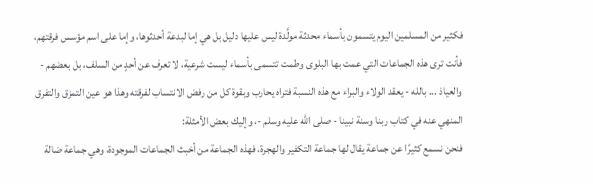فكثير من المسلمين اليوم يتسمون بأسماء محدثة مولَّدة ليس عليها دليل بل هي إما لبدعة أحدثوها، وإما على اسم مؤسس فرقتهم، فأنت ترى هذه الجماعات التي عمت بها البلوى وطمت تتسمى بأسماء ليست شرعية، لا تعرف عن أحدٍ من السلف، بل بعضهم - والعياذ ... بالله - يعقد الولاء والبراء مع هذه النسبة فتراه يحارب وبقوة كل من رفض الانتساب لفرقته وهذا هو عين التمزق والتفرق المنهي عنه في كتاب ربنا وسنة نبينا - صلى الله عليه وسلم -، وإليك بعض الأمثلة:
فنحن نسمع كثيرًا عن جماعة يقال لها جماعة التكفير والهجرة، فهذه الجماعة من أخبث الجماعات الموجودة، وهي جماعة ضالة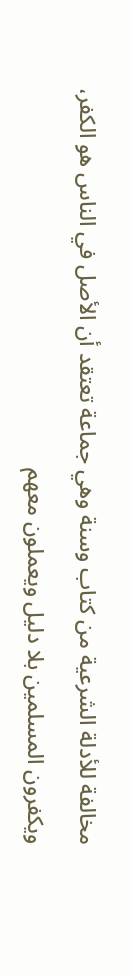مخالفة للأدلة الشرعية من كتاب وسنة وهي جماعة تعتقد أن الأصل في الناس هو الكفر، ويكفرون المسلمين بلا دليل ويعملون معهم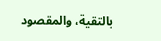بالتقية، والمقصود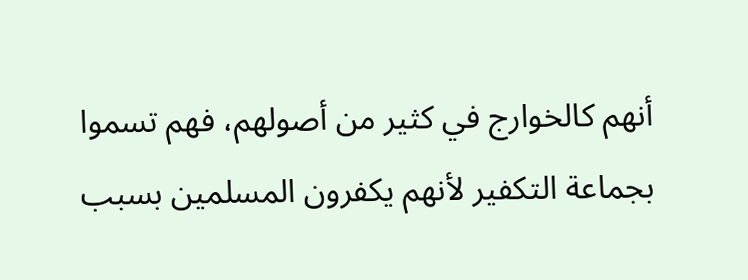أنهم كالخوارج في كثير من أصولهم، فهم تسموا بجماعة التكفير لأنهم يكفرون المسلمين بسبب